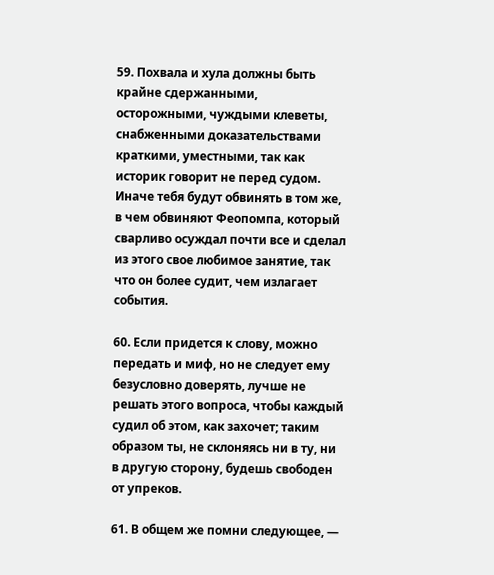59. Похвала и хула должны быть крайне сдержанными, осторожными, чуждыми клеветы, снабженными доказательствами краткими, уместными, так как историк говорит не перед судом. Иначе тебя будут обвинять в том же, в чем обвиняют Феопомпа, который сварливо осуждал почти все и сделал из этого свое любимое занятие, так что он более судит, чем излагает события.

60. Если придется к слову, можно передать и миф, но не следует ему безусловно доверять, лучше не решать этого вопроса, чтобы каждый судил об этом, как захочет; таким образом ты, не склоняясь ни в ту, ни в другую сторону, будешь свободен от упреков.

61. В общем же помни следующее, —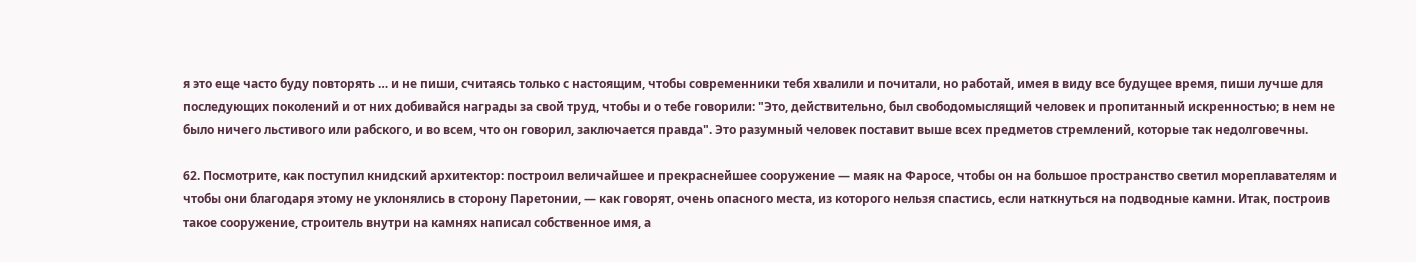я это еще часто буду повторять … и не пиши, считаясь только с настоящим, чтобы современники тебя хвалили и почитали, но работай, имея в виду все будущее время, пиши лучше для последующих поколений и от них добивайся награды за свой труд, чтобы и о тебе говорили: "Это, действительно, был свободомыслящий человек и пропитанный искренностью; в нем не было ничего льстивого или рабского, и во всем, что он говорил, заключается правда". Это разумный человек поставит выше всех предметов стремлений, которые так недолговечны.

62. Посмотрите, как поступил книдский архитектор: построил величайшее и прекраснейшее сооружение — маяк на Фаросе, чтобы он на большое пространство светил мореплавателям и чтобы они благодаря этому не уклонялись в сторону Паретонии, — как говорят, очень опасного места, из которого нельзя спастись, если наткнуться на подводные камни. Итак, построив такое сооружение, строитель внутри на камнях написал собственное имя, а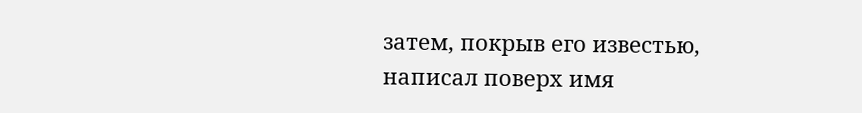затем, покрыв его известью, написал поверх имя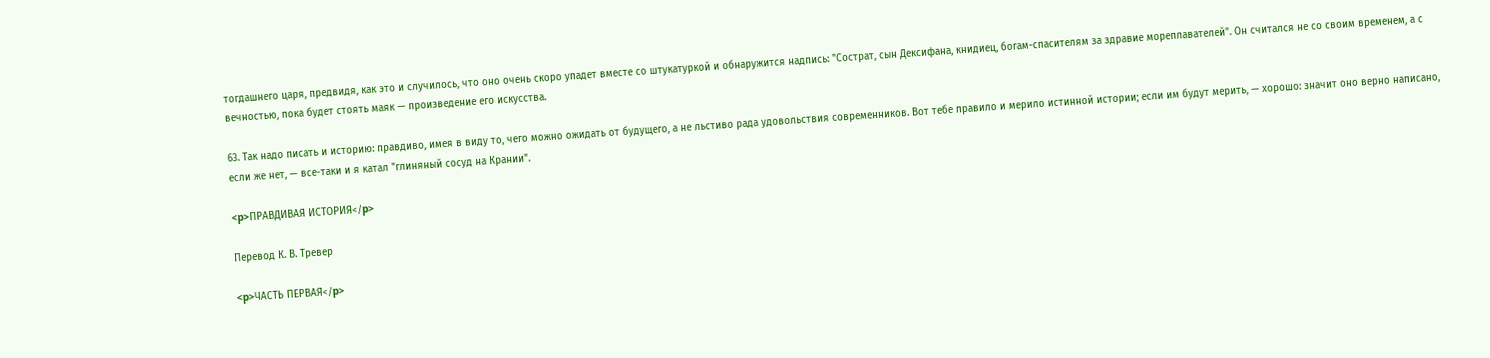тогдашнего царя, предвидя, как это и случилось, что оно очень скоро упадет вместе со штукатуркой и обнаружится надпись: "Сострат, сын Дексифана, книдиец, богам-спасителям за здравие мореплавателей". Он считался не со своим временем, а с вечностью, пока будет стоять маяк — произведение его искусства.

63. Так надо писать и историю: правдиво, имея в виду то, чего можно ожидать от будущего, а не льстиво рада удовольствия современников. Вот тебе правило и мерило истинной истории; если им будут мерить, — хорошо: значит оно верно написано, если же нет, — все-таки и я катал "глиняный сосуд на Крании".

<p>ПРАВДИВАЯ ИСТОРИЯ</p>

Перевод К. В. Тревер

<p>ЧАСТЬ ПЕРВАЯ</p>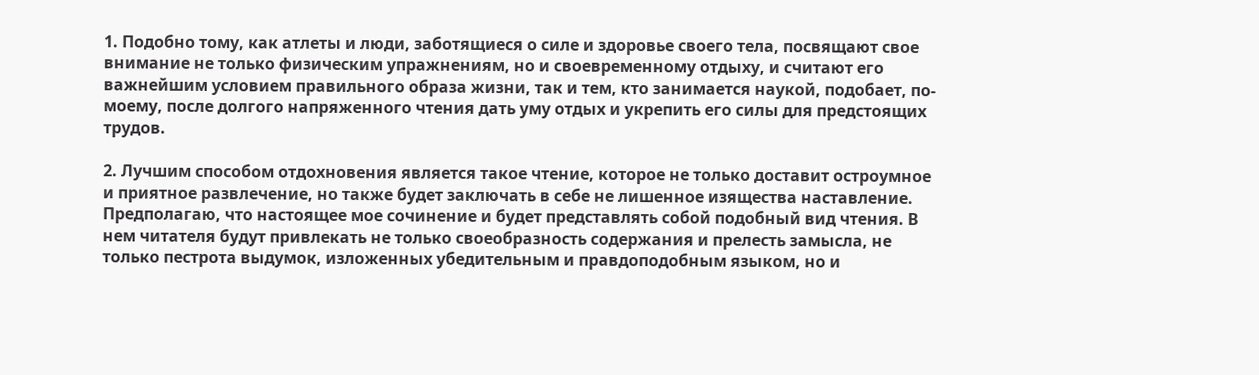1. Подобно тому, как атлеты и люди, заботящиеся о силе и здоровье своего тела, посвящают свое внимание не только физическим упражнениям, но и своевременному отдыху, и считают его важнейшим условием правильного образа жизни, так и тем, кто занимается наукой, подобает, по-моему, после долгого напряженного чтения дать уму отдых и укрепить его силы для предстоящих трудов.

2. Лучшим способом отдохновения является такое чтение, которое не только доставит остроумное и приятное развлечение, но также будет заключать в себе не лишенное изящества наставление. Предполагаю, что настоящее мое сочинение и будет представлять собой подобный вид чтения. В нем читателя будут привлекать не только своеобразность содержания и прелесть замысла, не только пестрота выдумок, изложенных убедительным и правдоподобным языком, но и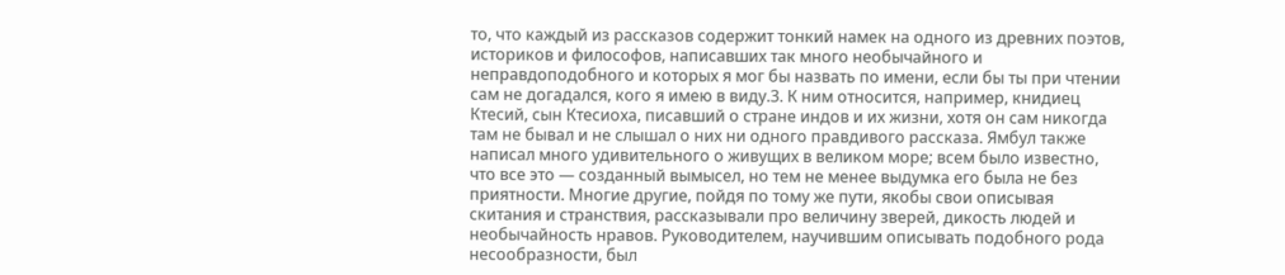то, что каждый из рассказов содержит тонкий намек на одного из древних поэтов, историков и философов, написавших так много необычайного и неправдоподобного и которых я мог бы назвать по имени, если бы ты при чтении сам не догадался, кого я имею в виду.3. К ним относится, например, книдиец Ктесий, сын Ктесиоха, писавший о стране индов и их жизни, хотя он сам никогда там не бывал и не слышал о них ни одного правдивого рассказа. Ямбул также написал много удивительного о живущих в великом море; всем было известно, что все это — созданный вымысел, но тем не менее выдумка его была не без приятности. Многие другие, пойдя по тому же пути, якобы свои описывая скитания и странствия, рассказывали про величину зверей, дикость людей и необычайность нравов. Руководителем, научившим описывать подобного рода несообразности, был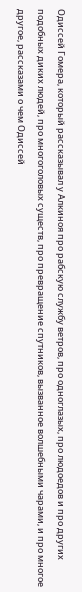Одиссей Гомера, который рассказывал у Алкиноя про рабскую службу ветров, про одноглазых, про людоедов и про других подобных диких людей, про многоголовых существ, про превращение спутников, вызванное волшебными чарами, и про многое другое, рассказами о чем Одиссей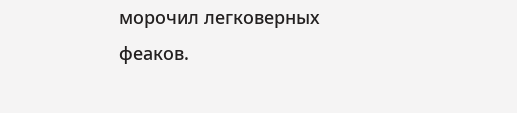морочил легковерных феаков.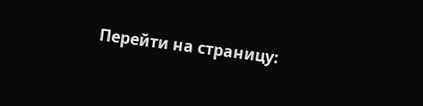Перейти на страницу: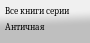Все книги серии Античная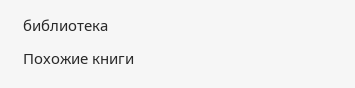библиотека

Похожие книги